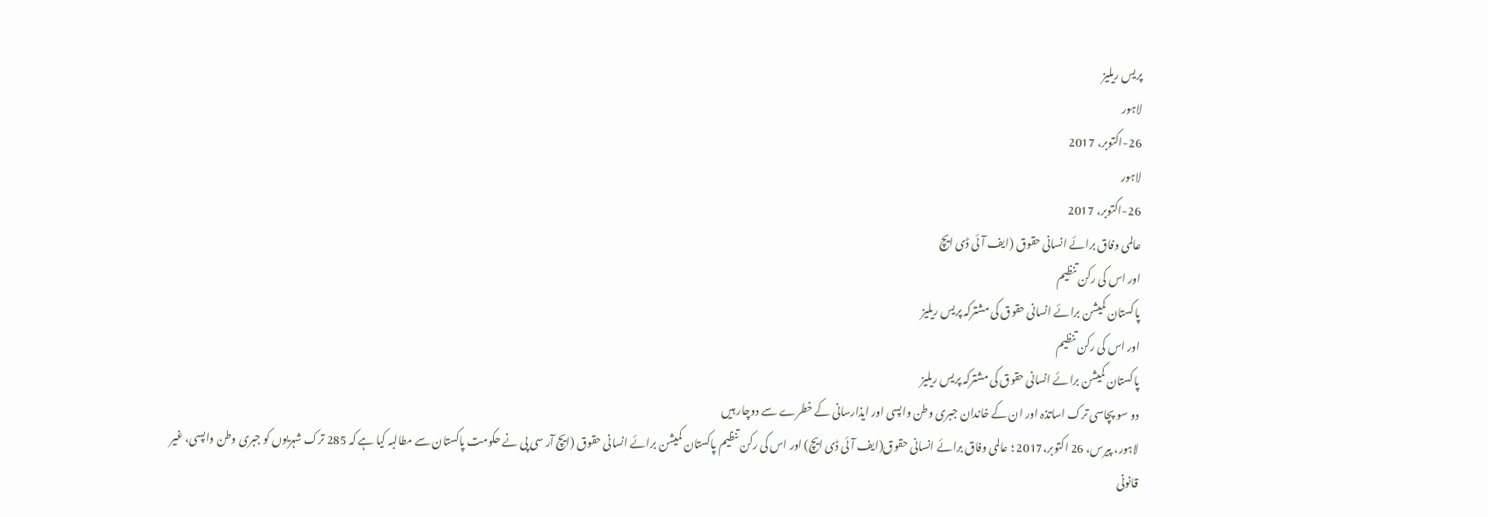پریس ریلیز
لاہور
26-اکتوبر، 2017
لاہور
26-اکتوبر، 2017
عالمی وفاق برائے انسانی حقوق (ایف آئی ڈی ایچ
اور اس کی رکن تنظیم
پاکستان کمیشن برائے انسانی حقوق کی مشترکہ پریس ریلیز
اور اس کی رکن تنظیم
پاکستان کمیشن برائے انسانی حقوق کی مشترکہ پریس ریلیز
دو سو پچاسی ترک اساتذہ اور ان کے خاندان جبری وطن واپسی اور ایذارسانی کے خطرے سے دوچار ہیں
لاہور، پیرس، 26 اکتوبر،2017 ؛ عالمی وفاق برائے انسانی حقوق(ایف آئی ڈی ایچ) اور اس کی رکن تنظیم پاکستان کمیشن برائے انسانی حقوق (ایچ آر سی پی نے حکومت پاکستان سے مطالبہ کیا ہے کہ 285 ترک شہریوں کو جبری وطن واپسی، غیر قانونی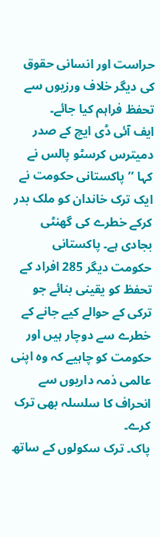حراست اور انسانی حقوق کی دیگر خلاف ورزیوں سے تحفظ فراہم کیا جائے۔
ایف آئی ڈی ایچ کے صدر دمیترس کرسٹو پالس نے کہا ’’پاکستانی حکومت نے ایک ترک خاندان کو ملک بدر کرکے خطرے کی گھنٹی بجادی ہے۔ پاکستانی حکومت دیگر 285 افراد کے تحفظ کو یقینی بنائے جو ترکی کے حوالے کیے جانے کے خطرے سے دوچار ہیں اور حکومت کو چاہیے کہ وہ اپنی عالمی ذمہ داریوں سے انحراف کا سلسلہ بھی ترک کرے۔
پاک۔ ترک سکولوں کے ساتھ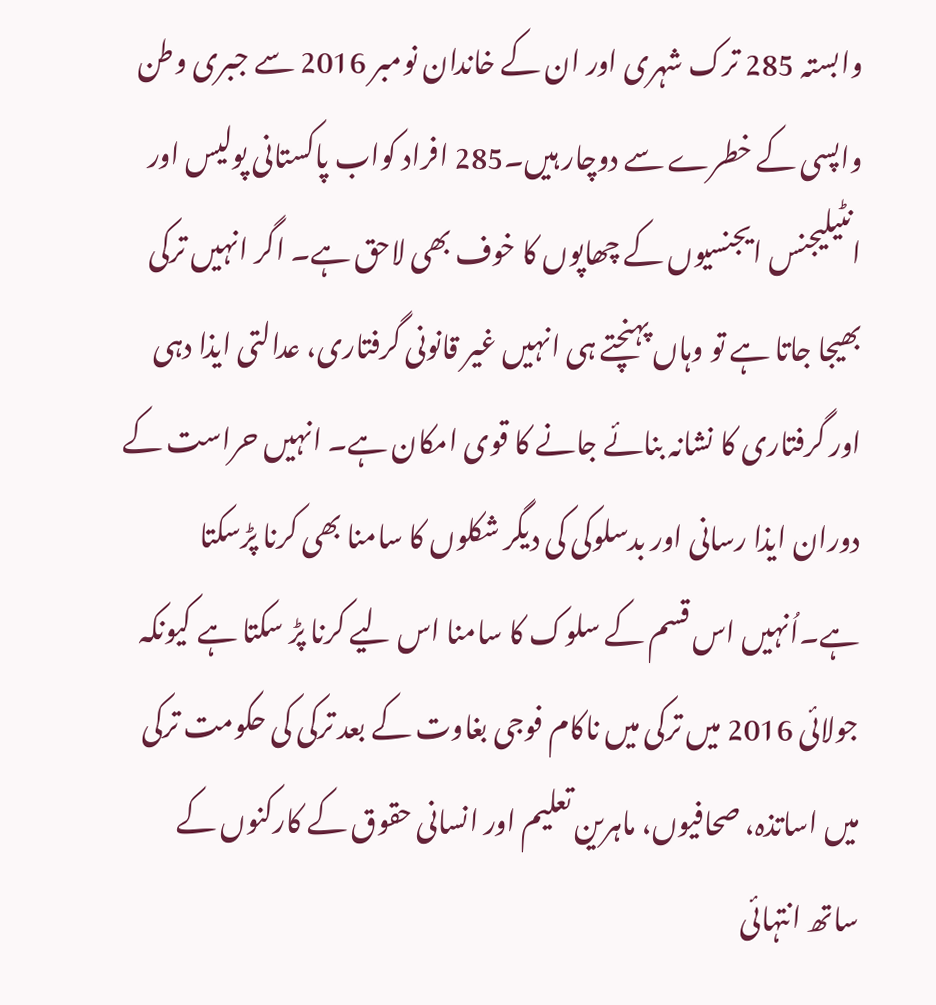وابستہ 285 ترک شہری اور ان کے خاندان نومبر 2016 سے جبری وطن واپسی کے خطرے سے دوچار ہیں۔285 افراد کواب پاکستانی پولیس اور انٹیلیجنس ایجنسیوں کے چھاپوں کا خوف بھی لاحق ہے۔ اگر انہیں ترکی بھیجا جاتا ہے تو وہاں پہنچتے ہی انہیں غیر قانونی گرفتاری، عدالتی ایذا دہی اور گرفتاری کا نشانہ بنائے جانے کا قوی امکان ہے۔ انہیں حراست کے دوران ایذا رسانی اور بدسلوکی کی دیگر شکلوں کا سامنا بھی کرنا پڑسکتا ہے۔اُنہیں اس قسم کے سلوک کا سامنا اس لیے کرنا پڑ سکتا ہے کیونکہ جولائی 2016 میں ترکی میں ناکام فوجی بغاوت کے بعد ترکی کی حکومت ترکی میں اساتذہ، صحافیوں، ماہرین تعلیم اور انسانی حقوق کے کارکنوں کے ساتھ انتہائی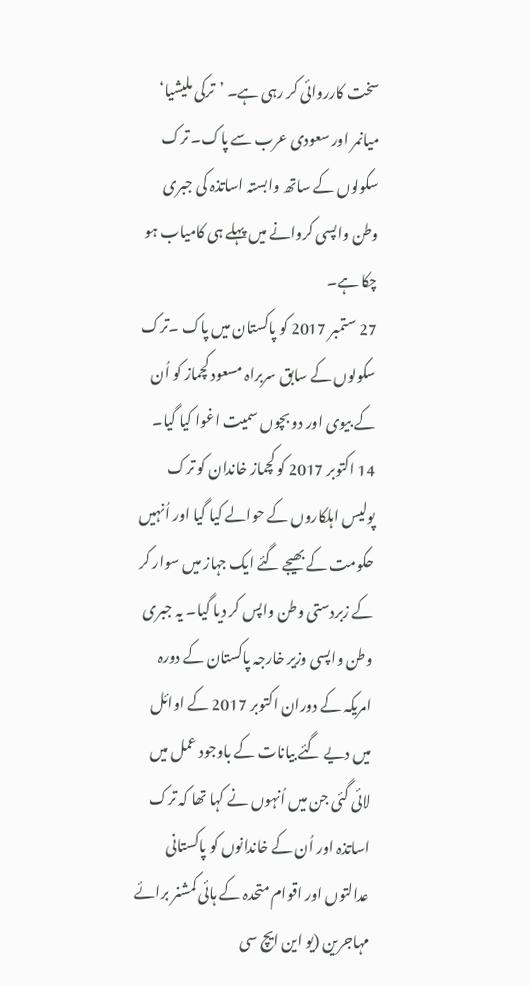سخت کارروائی کر رہی ہے۔ ’ترکی ملیشیا‘ میانمر اور سعودی عرب سے پاک۔ ترک سکولوں کے ساتھ وابستہ اساتذہ کی جبری وطن واپسی کروانے میں پہلے ہی کامیاب ہو چکا ہے۔
27 ستمبر 2017 کو پاکستان میں پاک ۔ترک سکولوں کے سابق سربراہ مسعود کچماز کو اُن کے بیوی اور دو بچوں سمیت اغوا کیا گیا۔ 14 اکتوبر 2017 کو کچماز خاندان کو ترک پولیس اہلکاروں کے حوالے کیا گیا اور اُنہیں حکومت کے بھیجے گئے ایک جہاز میں سوار کر کے زبردستی وطن واپس کر دیا گیا۔ یہ جبری وطن واپسی وزیر خارجہ پاکستان کے دورہ امریکہ کے دوران اکتوبر 2017 کے اوائل میں دیے گئے بیانات کے باوجود عمل میں لائی گئی جن میں اُنہوں نے کہا تھا کہ ترک اساتذہ اور اُن کے خاندانوں کو پاکستانی عدالتوں اور اقوام متحدہ کے ہائی کمشنر برائے مہاجرین (یو این ایچ سی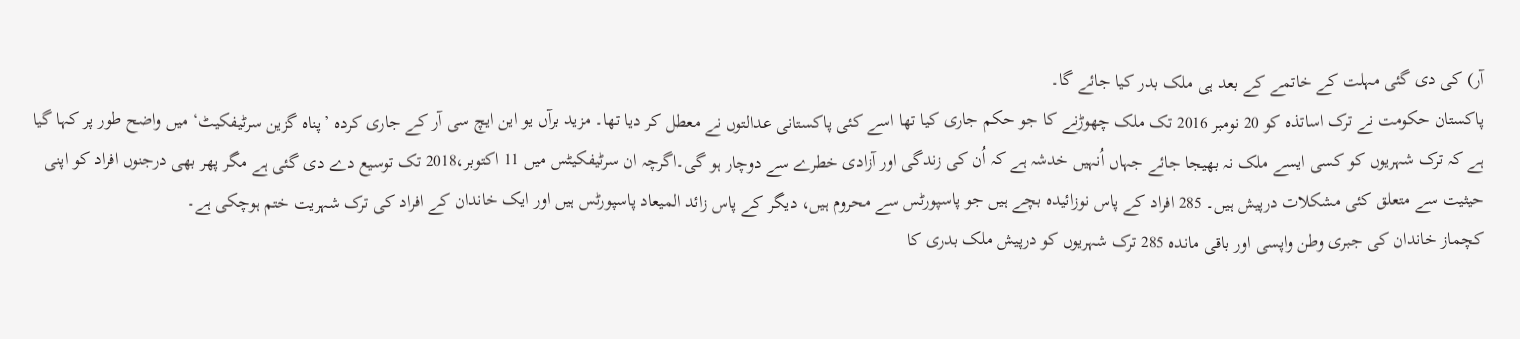آر) کی دی گئی مہلت کے خاتمے کے بعد ہی ملک بدر کیا جائے گا۔
پاکستان حکومت نے ترک اساتذہ کو 20 نومبر 2016 تک ملک چھوڑنے کا جو حکم جاری کیا تھا اسے کئی پاکستانی عدالتوں نے معطل کر دیا تھا۔ مزید برآں یو این ایچ سی آر کے جاری کردہ ’پناہ گزین سرٹیفکیٹ‘ میں واضح طور پر کہا گیا ہے کہ ترک شہریوں کو کسی ایسے ملک نہ بھیجا جائے جہاں اُنہیں خدشہ ہے کہ اُن کی زندگی اور آزادی خطرے سے دوچار ہو گی۔اگرچہ ان سرٹیفکیٹس میں 11 اکتوبر،2018 تک توسیع دے دی گئی ہے مگر پھر بھی درجنوں افراد کو اپنی حیثیت سے متعلق کئی مشکلات درپیش ہیں۔ 285 افراد کے پاس نوزائیدہ بچے ہیں جو پاسپورٹس سے محروم ہیں، دیگر کے پاس زائد المیعاد پاسپورٹس ہیں اور ایک خاندان کے افراد کی ترک شہریت ختم ہوچکی ہے۔
کچماز خاندان کی جبری وطن واپسی اور باقی ماندہ 285 ترک شہریوں کو درپیش ملک بدری کا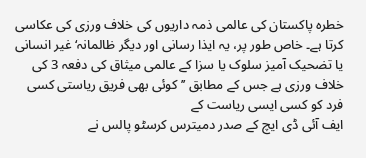خطرہ پاکستان کی عالمی ذمہ داریوں کی خلاف ورزی کی عکاسی کرتا ہے۔ خاص طور پر، یہ ایذا رسانی اور دیگر ظالمانہ‘ غیر انسانی یا تضحیک آمیز سلوک یا سزا کے عالمی میثاق کی دفعہ 3 کی خلاف ورزی ہے جس کے مطابق ’’کوئی بھی فریق ریاستی کسی فرد کو کسی ایسی ریاست کے
ایف آئی ڈی ایچ کے صدر دمیترس کرسٹو پالس نے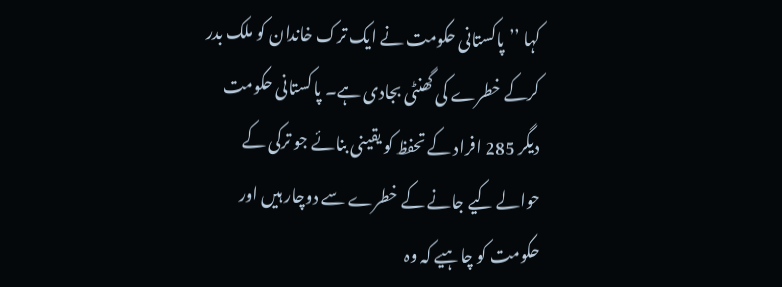کہا ’’پاکستانی حکومت نے ایک ترک خاندان کو ملک بدر کرکے خطرے کی گھنٹی بجادی ہے۔ پاکستانی حکومت دیگر 285 افراد کے تحفظ کو یقینی بنائے جو ترکی کے حوالے کیے جانے کے خطرے سے دوچار ہیں اور حکومت کو چاہیے کہ وہ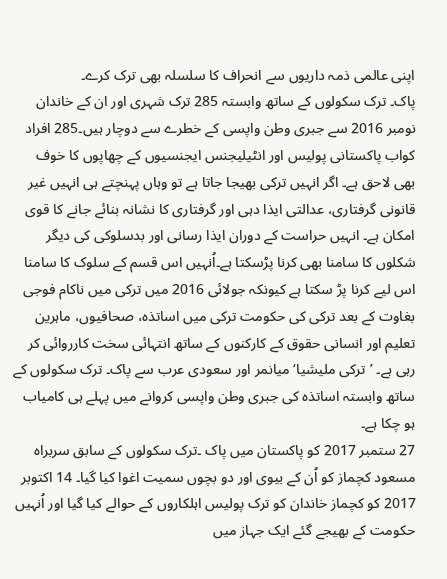اپنی عالمی ذمہ داریوں سے انحراف کا سلسلہ بھی ترک کرے۔
پاک۔ ترک سکولوں کے ساتھ وابستہ 285 ترک شہری اور ان کے خاندان نومبر 2016 سے جبری وطن واپسی کے خطرے سے دوچار ہیں۔285 افراد کواب پاکستانی پولیس اور انٹیلیجنس ایجنسیوں کے چھاپوں کا خوف بھی لاحق ہے۔ اگر انہیں ترکی بھیجا جاتا ہے تو وہاں پہنچتے ہی انہیں غیر قانونی گرفتاری، عدالتی ایذا دہی اور گرفتاری کا نشانہ بنائے جانے کا قوی امکان ہے۔ انہیں حراست کے دوران ایذا رسانی اور بدسلوکی کی دیگر شکلوں کا سامنا بھی کرنا پڑسکتا ہے۔اُنہیں اس قسم کے سلوک کا سامنا اس لیے کرنا پڑ سکتا ہے کیونکہ جولائی 2016 میں ترکی میں ناکام فوجی بغاوت کے بعد ترکی کی حکومت ترکی میں اساتذہ، صحافیوں، ماہرین تعلیم اور انسانی حقوق کے کارکنوں کے ساتھ انتہائی سخت کارروائی کر رہی ہے۔ ’ترکی ملیشیا‘ میانمر اور سعودی عرب سے پاک۔ ترک سکولوں کے ساتھ وابستہ اساتذہ کی جبری وطن واپسی کروانے میں پہلے ہی کامیاب ہو چکا ہے۔
27 ستمبر 2017 کو پاکستان میں پاک ۔ترک سکولوں کے سابق سربراہ مسعود کچماز کو اُن کے بیوی اور دو بچوں سمیت اغوا کیا گیا۔ 14 اکتوبر 2017 کو کچماز خاندان کو ترک پولیس اہلکاروں کے حوالے کیا گیا اور اُنہیں حکومت کے بھیجے گئے ایک جہاز میں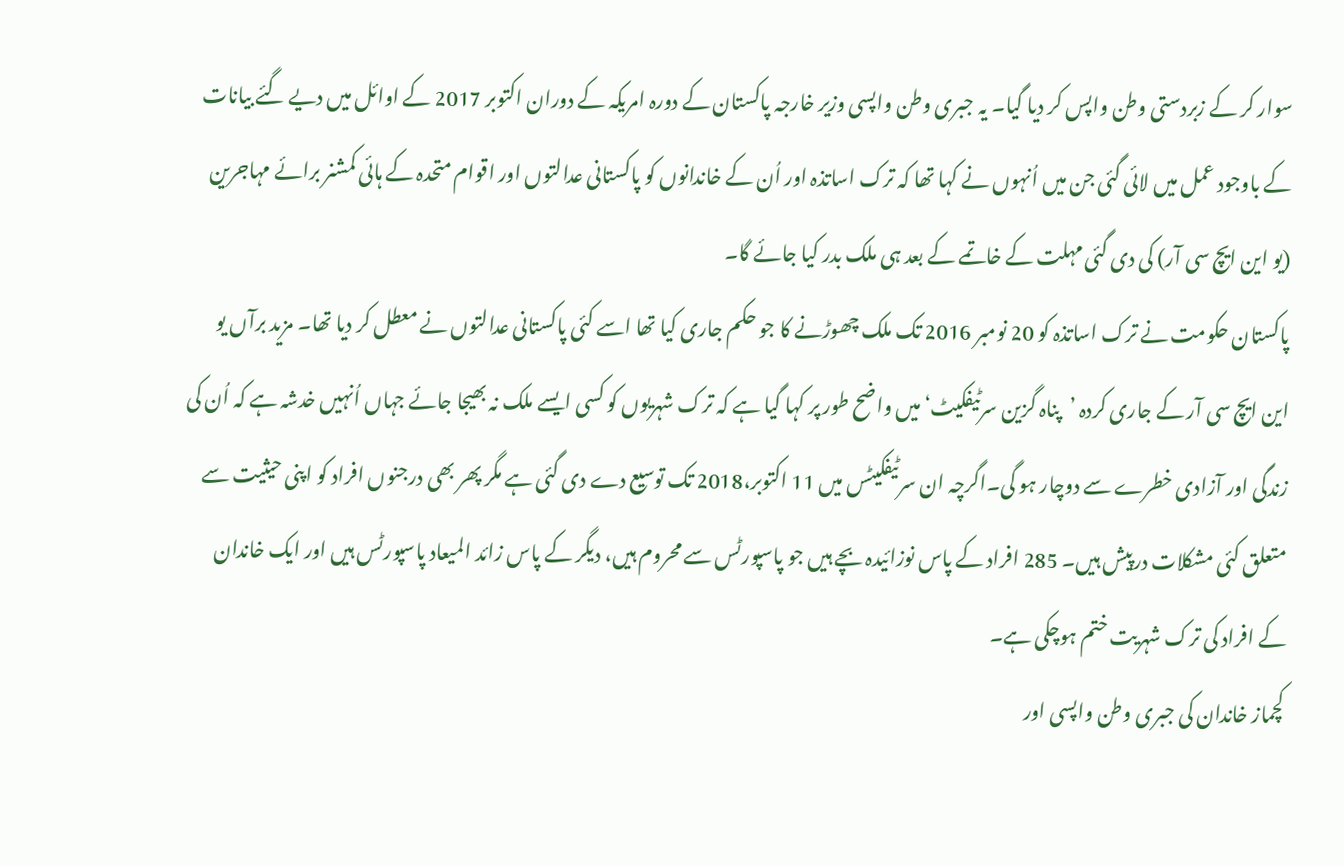سوار کر کے زبردستی وطن واپس کر دیا گیا۔ یہ جبری وطن واپسی وزیر خارجہ پاکستان کے دورہ امریکہ کے دوران اکتوبر 2017 کے اوائل میں دیے گئے بیانات کے باوجود عمل میں لائی گئی جن میں اُنہوں نے کہا تھا کہ ترک اساتذہ اور اُن کے خاندانوں کو پاکستانی عدالتوں اور اقوام متحدہ کے ہائی کمشنر برائے مہاجرین (یو این ایچ سی آر) کی دی گئی مہلت کے خاتمے کے بعد ہی ملک بدر کیا جائے گا۔
پاکستان حکومت نے ترک اساتذہ کو 20 نومبر 2016 تک ملک چھوڑنے کا جو حکم جاری کیا تھا اسے کئی پاکستانی عدالتوں نے معطل کر دیا تھا۔ مزید برآں یو این ایچ سی آر کے جاری کردہ ’پناہ گزین سرٹیفکیٹ‘ میں واضح طور پر کہا گیا ہے کہ ترک شہریوں کو کسی ایسے ملک نہ بھیجا جائے جہاں اُنہیں خدشہ ہے کہ اُن کی زندگی اور آزادی خطرے سے دوچار ہو گی۔اگرچہ ان سرٹیفکیٹس میں 11 اکتوبر،2018 تک توسیع دے دی گئی ہے مگر پھر بھی درجنوں افراد کو اپنی حیثیت سے متعلق کئی مشکلات درپیش ہیں۔ 285 افراد کے پاس نوزائیدہ بچے ہیں جو پاسپورٹس سے محروم ہیں، دیگر کے پاس زائد المیعاد پاسپورٹس ہیں اور ایک خاندان کے افراد کی ترک شہریت ختم ہوچکی ہے۔
کچماز خاندان کی جبری وطن واپسی اور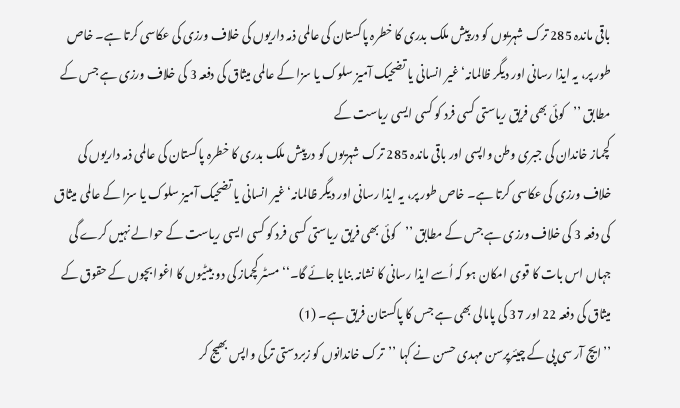باقی ماندہ 285 ترک شہریوں کو درپیش ملک بدری کا خطرہ پاکستان کی عالمی ذمہ داریوں کی خلاف ورزی کی عکاسی کرتا ہے۔ خاص طور پر، یہ ایذا رسانی اور دیگر ظالمانہ‘ غیر انسانی یا تضحیک آمیز سلوک یا سزا کے عالمی میثاق کی دفعہ 3 کی خلاف ورزی ہے جس کے مطابق ’’کوئی بھی فریق ریاستی کسی فرد کو کسی ایسی ریاست کے
کچماز خاندان کی جبری وطن واپسی اور باقی ماندہ 285 ترک شہریوں کو درپیش ملک بدری کا خطرہ پاکستان کی عالمی ذمہ داریوں کی خلاف ورزی کی عکاسی کرتا ہے۔ خاص طور پر، یہ ایذا رسانی اور دیگر ظالمانہ‘ غیر انسانی یا تضحیک آمیز سلوک یا سزا کے عالمی میثاق کی دفعہ 3 کی خلاف ورزی ہے جس کے مطابق ’’کوئی بھی فریق ریاستی کسی فرد کو کسی ایسی ریاست کے حوالے نہیں کرے گی جہاں اس بات کا قوی امکان ہو کہ اُسے ایذا رسانی کا نشانہ بنایا جائے گا۔‘‘ مسٹر کچماز کی دو بیٹیوں کا اغوا بچوں کے حقوق کے میثاق کی دفعہ 22 اور 37 کی پامالی بھی ہے جس کا پاکستان فریق ہے۔ (1)
’’ایچ آر سی پی کے چیئرپرسن مہدی حسن نے کہا ’’ترک خاندانوں کو زبردستی ترکی واپس بھیج کر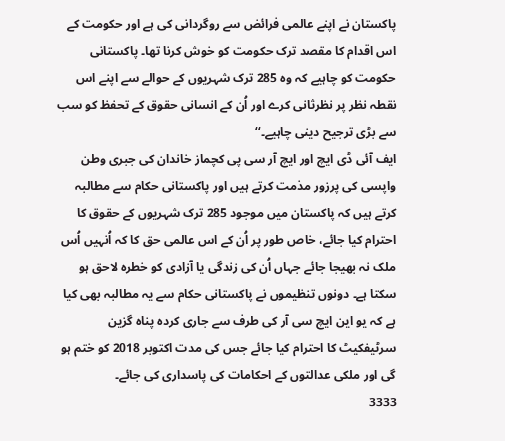پاکستان نے اپنے عالمی فرائض سے روگردانی کی ہے اور حکومت کے اس اقدام کا مقصد ترک حکومت کو خوش کرنا تھا۔ پاکستانی حکومت کو چاہیے کہ وہ 285 ترک شہریوں کے حوالے سے اپنے اس نقطہ نظر پر نظرثانی کرے اور اُن کے انسانی حقوق کے تحفظ کو سب سے بڑی ترجیح دینی چاہیے۔‘‘
ایف آئی ڈی ایچ اور ایچ آر سی پی کچماز خاندان کی جبری وطن واپسی کی پرزور مذمت کرتے ہیں اور پاکستانی حکام سے مطالبہ کرتے ہیں کہ پاکستان میں موجود 285 ترک شہریوں کے حقوق کا احترام کیا جائے، خاص طور پر اُن کے اس عالمی حق کا کہ اُنہیں اُس ملک نہ بھیجا جائے جہاں اُن کی زندگی یا آزادی کو خطرہ لاحق ہو سکتا ہے۔ دونوں تنظیموں نے پاکستانی حکام سے یہ مطالبہ بھی کیا ہے کہ یو این ایچ سی آر کی طرف سے جاری کردہ پناہ گزین سرٹیفکیٹ کا احترام کیا جائے جس کی مدت اکتوبر 2018 کو ختم ہو گی اور ملکی عدالتوں کے احکامات کی پاسداری کی جائے۔
3333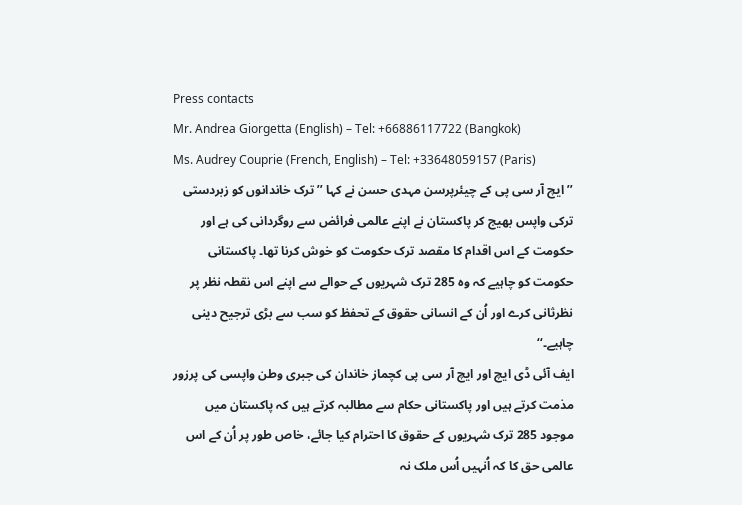Press contacts
Mr. Andrea Giorgetta (English) – Tel: +66886117722 (Bangkok)
Ms. Audrey Couprie (French, English) – Tel: +33648059157 (Paris)
’’ایچ آر سی پی کے چیئرپرسن مہدی حسن نے کہا ’’ترک خاندانوں کو زبردستی ترکی واپس بھیج کر پاکستان نے اپنے عالمی فرائض سے روگردانی کی ہے اور حکومت کے اس اقدام کا مقصد ترک حکومت کو خوش کرنا تھا۔ پاکستانی حکومت کو چاہیے کہ وہ 285 ترک شہریوں کے حوالے سے اپنے اس نقطہ نظر پر نظرثانی کرے اور اُن کے انسانی حقوق کے تحفظ کو سب سے بڑی ترجیح دینی چاہیے۔‘‘
ایف آئی ڈی ایچ اور ایچ آر سی پی کچماز خاندان کی جبری وطن واپسی کی پرزور مذمت کرتے ہیں اور پاکستانی حکام سے مطالبہ کرتے ہیں کہ پاکستان میں موجود 285 ترک شہریوں کے حقوق کا احترام کیا جائے، خاص طور پر اُن کے اس عالمی حق کا کہ اُنہیں اُس ملک نہ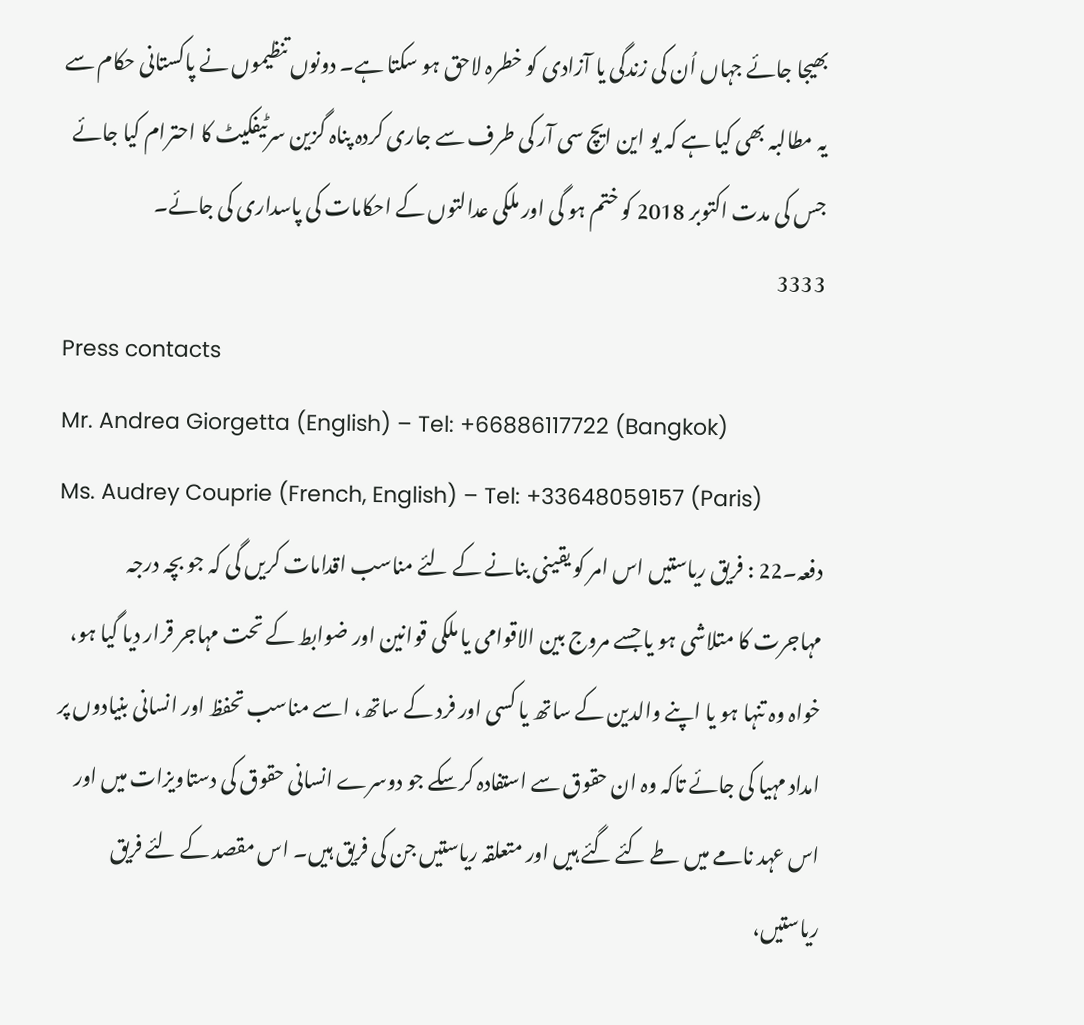بھیجا جائے جہاں اُن کی زندگی یا آزادی کو خطرہ لاحق ہو سکتا ہے۔ دونوں تنظیموں نے پاکستانی حکام سے یہ مطالبہ بھی کیا ہے کہ یو این ایچ سی آر کی طرف سے جاری کردہ پناہ گزین سرٹیفکیٹ کا احترام کیا جائے جس کی مدت اکتوبر 2018 کو ختم ہو گی اور ملکی عدالتوں کے احکامات کی پاسداری کی جائے۔
3333
Press contacts
Mr. Andrea Giorgetta (English) – Tel: +66886117722 (Bangkok)
Ms. Audrey Couprie (French, English) – Tel: +33648059157 (Paris)
دفعہ۔22 : فریق ریاستیں اس امر کو یقینی بنانے کے لئے مناسب اقدامات کریں گی کہ جو بچہ درجہ مہاجرت کا متلاشی ہو یا جسے مروج بین الاقوامی یا ملکی قوانین اور ضوابط کے تحت مہاجر قرار دیا گیا ہو، خواہ وہ تنہا ہو یا اپنے والدین کے ساتھ یا کسی اور فرد کے ساتھ، اسے مناسب تحفظ اور انسانی بنیادوں پر امداد مہیا کی جائے تاکہ وہ ان حقوق سے استفادہ کرسکے جو دوسرے انسانی حقوق کی دستاویزات میں اور اس عہد نامے میں طے کئے گئے ہیں اور متعلقہ ریاستیں جن کی فریق ہیں۔ اس مقصد کے لئے فریق ریاستیں،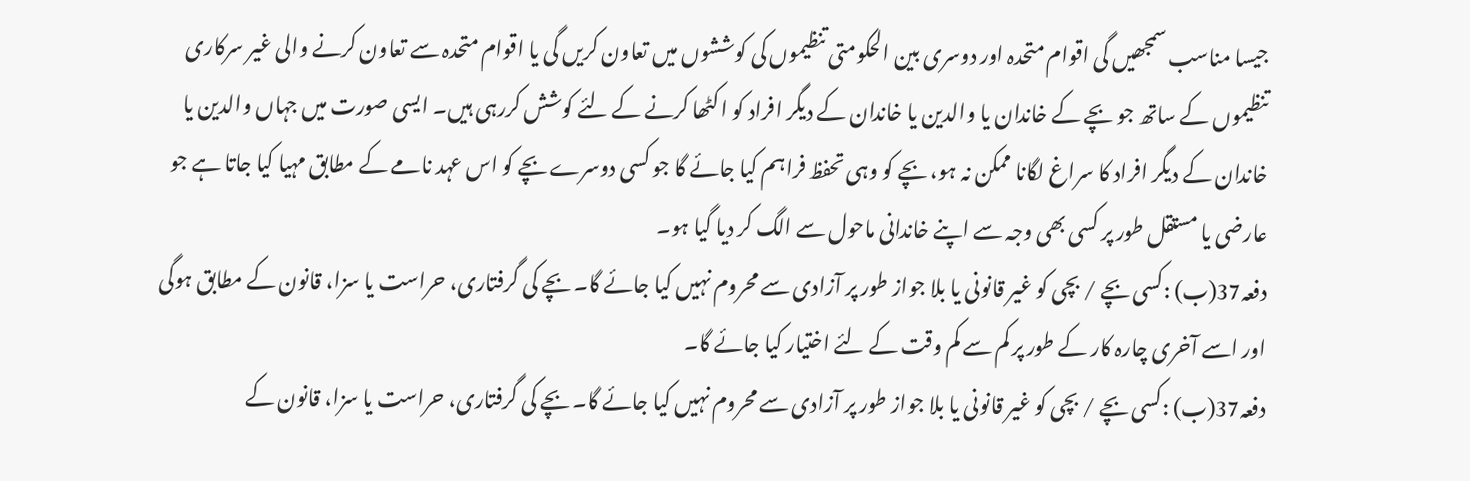جیسا مناسب سمجھیں گی اقوام متحدہ اور دوسری بین الحکومتی تنظیموں کی کوششوں میں تعاون کریں گی یا اقوام متحدہ سے تعاون کرنے والی غیر سرکاری تنظیموں کے ساتھ جو بچے کے خاندان یا والدین یا خاندان کے دیگر افراد کو ا کٹھا کرنے کے لئے کوشش کررہی ہیں۔ ایسی صورت میں جہاں والدین یا خاندان کے دیگر افراد کا سراغ لگانا ممکن نہ ہو، بچے کو وہی تحفظ فراہم کیا جائے گا جو کسی دوسرے بچے کو اس عہد نامے کے مطابق مہیا کیا جاتا ہے جو عارضی یا مستقل طور پر کسی بھی وجہ سے اپنے خاندانی ماحول سے الگ کر دیا گیا ہو۔
دفعہ37(ب) :کسی بچے / بچی کو غیر قانونی یا بلا جواز طور پر آزادی سے محروم نہیں کیا جائے گا۔ بچے کی گرفتاری، حراست یا سزا، قانون کے مطابق ہوگی اور اسے آخری چارہ کار کے طور پر کم سے کم وقت کے لئے اختیار کیا جائے گا۔
دفعہ37(ب) :کسی بچے / بچی کو غیر قانونی یا بلا جواز طور پر آزادی سے محروم نہیں کیا جائے گا۔ بچے کی گرفتاری، حراست یا سزا، قانون کے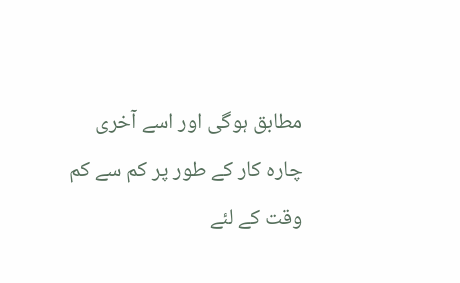مطابق ہوگی اور اسے آخری چارہ کار کے طور پر کم سے کم وقت کے لئے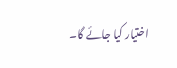اختیار کیا جائے گا۔